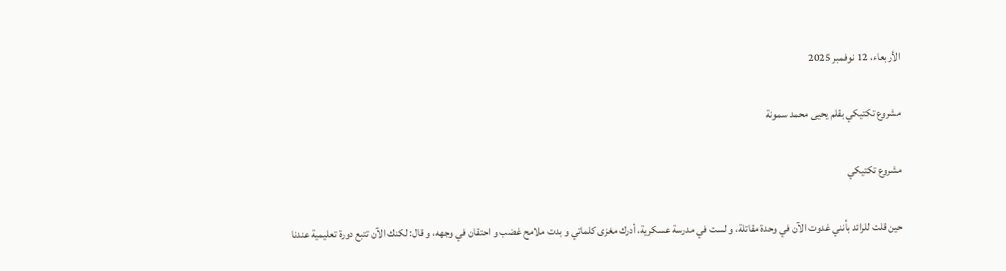الأربعاء، 12 نوفمبر 2025

مشروع تكتيكي بقلم يحيى محمد سمونة

مشروع تكتيكي

حين قلت للرائد بأنني غدوت الآن في وحدة مقاتلة، و لست في مدرسة عسكرية، أدرك مغزى كلماتي و بدت ملامح غضب و احتقان في وجهه، و قال: لكنك الآن تتبع دورة تعليمية عندنا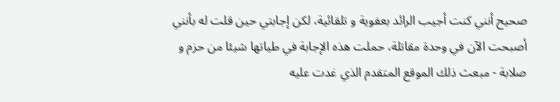صحيح أنني كنت أجيب الرائد بعفوية و تلقائية، لكن إجابتي حين قلت له بأنني أصبحت الآن في وحدة مقاتلة، حملت هذه الإجابة في طياتها شيئا من حزم و صلابة - مبعث ذلك الموقع المتقدم الذي غدت عليه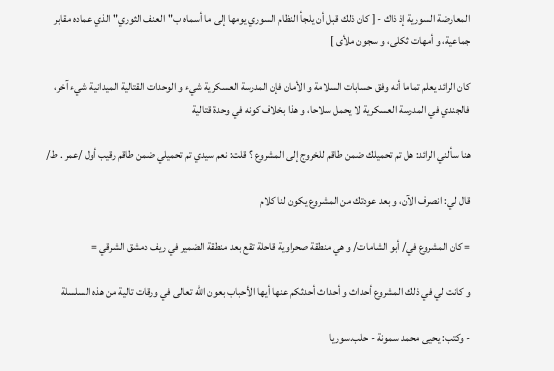المعارضة السورية إذ ذاك - [ كان ذلك قبل أن يلجأ النظام السوري يومها إلى ما أسماه ب"العنف الثوري" الذي عماده مقابر جماعية، و أمهات ثكلى، و سجون ملأى ]

كان الرائد يعلم تماما أنه وفق حسابات السلامة و الأمان فإن المدرسة العسكرية شيء و الوحدات القتالية الميدانية شيء آخر، فالجندي في المدرسة العسكرية لا يحمل سلاحا، و هذا بخلاف كونه في وحدة قتالية

هنا سألني الرائد: هل تم تحميلك ضمن طاقم للخروج إلى المشروع ؟ قلت: نعم سيدي تم تحميلي ضمن طاقم رقيب أول /عمر . ط/

قال لي: انصرف الآن، و بعد عودتك من المشروع يكون لنا كلام

= كان المشروع في/ أبو الشامات/ و هي منطقة صحراوية قاحلة تقع بعد منطقة الضمير في ريف دمشق الشرقي =

و كانت لي في ذلك المشروع أحداث و أحداث أحدثكم عنها أيها الأحباب بعون الله تعالى في ورقات تالية من هذه السلسلة

- وكتب: يحيى محمد سمونة - حلب.سوريا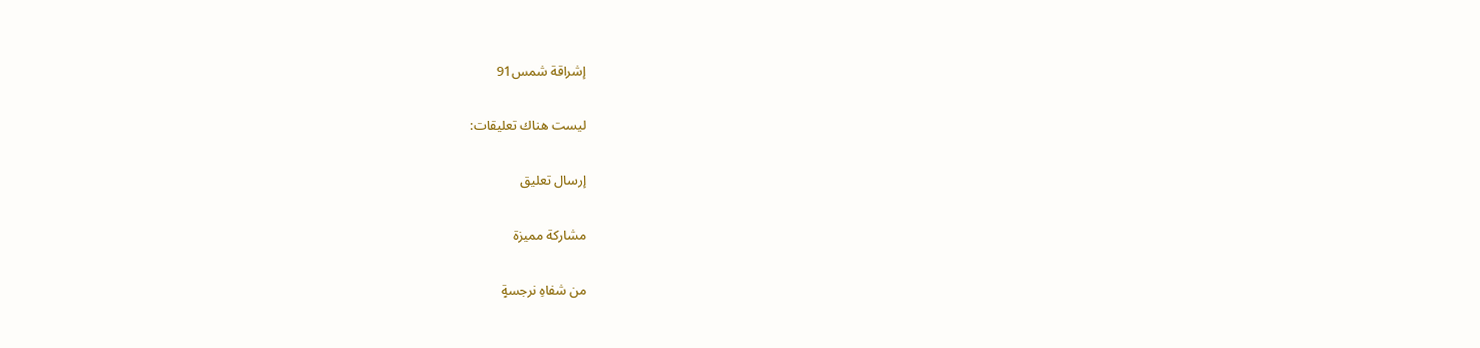إشراقة شمس91

ليست هناك تعليقات:

إرسال تعليق

مشاركة مميزة

من شفاهِ نرجسةٍ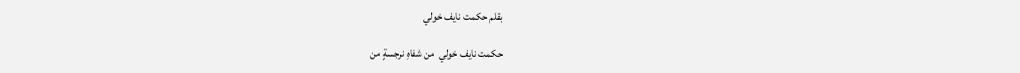بقلم حكمت نايف خولي

حكمت نايف خولي  من شفاهِ نرجسةٍ من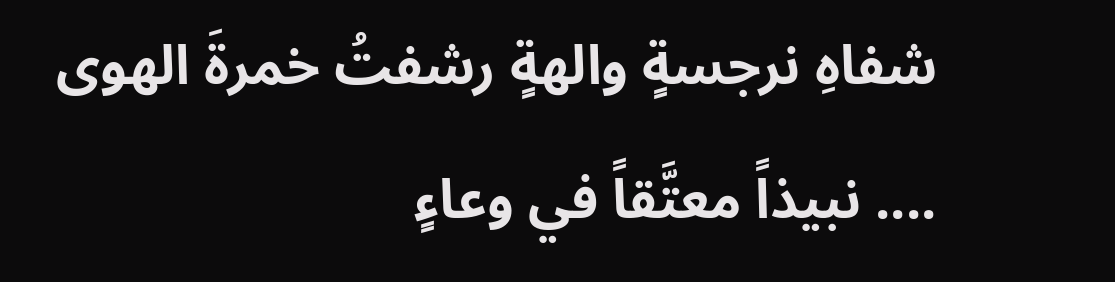شفاهِ نرجسةٍ والهةٍ رشفتُ خمرةَ الهوى .... نبيذاً معتَّقاً في وعاءٍ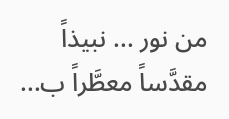من نور ... نبيذاً مقدَّساً معطَّراً ب...